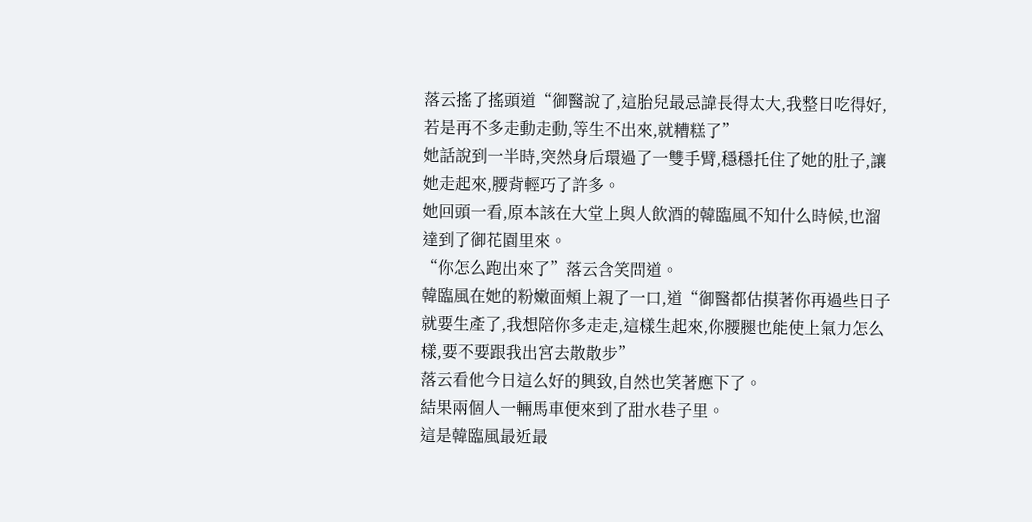落云搖了搖頭道“御醫說了,這胎兒最忌諱長得太大,我整日吃得好,若是再不多走動走動,等生不出來,就糟糕了”
她話說到一半時,突然身后環過了一雙手臂,穩穩托住了她的肚子,讓她走起來,腰背輕巧了許多。
她回頭一看,原本該在大堂上與人飲酒的韓臨風不知什么時候,也溜達到了御花園里來。
“你怎么跑出來了”落云含笑問道。
韓臨風在她的粉嫩面頰上親了一口,道“御醫都估摸著你再過些日子就要生產了,我想陪你多走走,這樣生起來,你腰腿也能使上氣力怎么樣,要不要跟我出宮去散散步”
落云看他今日這么好的興致,自然也笑著應下了。
結果兩個人一輛馬車便來到了甜水巷子里。
這是韓臨風最近最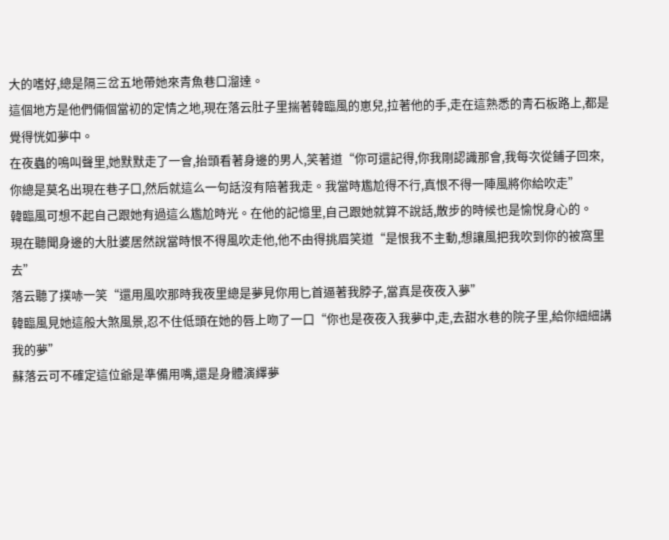大的嗜好,總是隔三岔五地帶她來青魚巷口溜達。
這個地方是他們倆個當初的定情之地,現在落云肚子里揣著韓臨風的崽兒,拉著他的手,走在這熟悉的青石板路上,都是覺得恍如夢中。
在夜蟲的鳴叫聲里,她默默走了一會,抬頭看著身邊的男人,笑著道“你可還記得,你我剛認識那會,我每次從鋪子回來,你總是莫名出現在巷子口,然后就這么一句話沒有陪著我走。我當時尷尬得不行,真恨不得一陣風將你給吹走”
韓臨風可想不起自己跟她有過這么尷尬時光。在他的記憶里,自己跟她就算不說話,散步的時候也是愉悅身心的。
現在聽聞身邊的大肚婆居然說當時恨不得風吹走他,他不由得挑眉笑道“是恨我不主動,想讓風把我吹到你的被窩里去”
落云聽了撲哧一笑“還用風吹那時我夜里總是夢見你用匕首逼著我脖子,當真是夜夜入夢”
韓臨風見她這般大煞風景,忍不住低頭在她的唇上吻了一口“你也是夜夜入我夢中,走,去甜水巷的院子里,給你細細講我的夢”
蘇落云可不確定這位爺是準備用嘴,還是身體演繹夢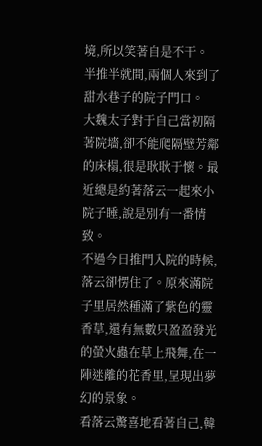境,所以笑著自是不干。
半推半就間,兩個人來到了甜水巷子的院子門口。
大魏太子對于自己當初隔著院墻,卻不能爬隔壁芳鄰的床榻,很是耿耿于懷。最近總是約著落云一起來小院子睡,說是別有一番情致。
不過今日推門入院的時候,落云卻愣住了。原來滿院子里居然種滿了紫色的靈香草,還有無數只盈盈發光的螢火蟲在草上飛舞,在一陣迷離的花香里,呈現出夢幻的景象。
看落云驚喜地看著自己,韓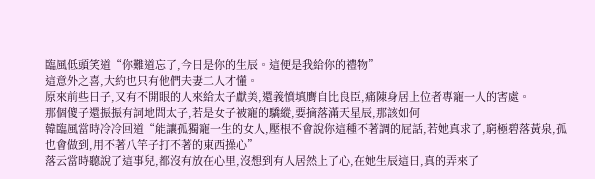臨風低頭笑道“你難道忘了,今日是你的生辰。這便是我給你的禮物”
這意外之喜,大約也只有他們夫妻二人才懂。
原來前些日子,又有不開眼的人來給太子獻美,還義憤填膺自比良臣,痛陳身居上位者專寵一人的害處。
那個傻子還振振有詞地問太子,若是女子被寵的驕縱,要摘落滿天星辰,那該如何
韓臨風當時冷冷回道“能讓孤獨寵一生的女人,壓根不會說你這種不著調的屁話,若她真求了,窮極碧落黃泉,孤也會做到,用不著八竿子打不著的東西操心”
落云當時聽說了這事兒,都沒有放在心里,沒想到有人居然上了心,在她生辰這日,真的弄來了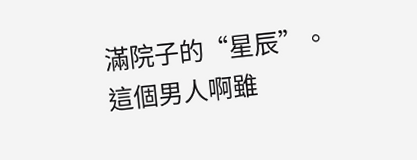滿院子的“星辰”。
這個男人啊雖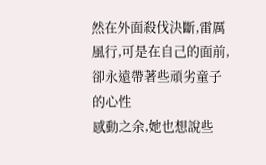然在外面殺伐決斷,雷厲風行,可是在自己的面前,卻永遠帶著些頑劣童子的心性
感動之余,她也想說些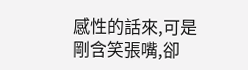感性的話來,可是剛含笑張嘴,卻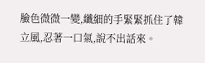臉色微微一變,纖細的手緊緊抓住了韓立風,忍著一口氣,說不出話來。